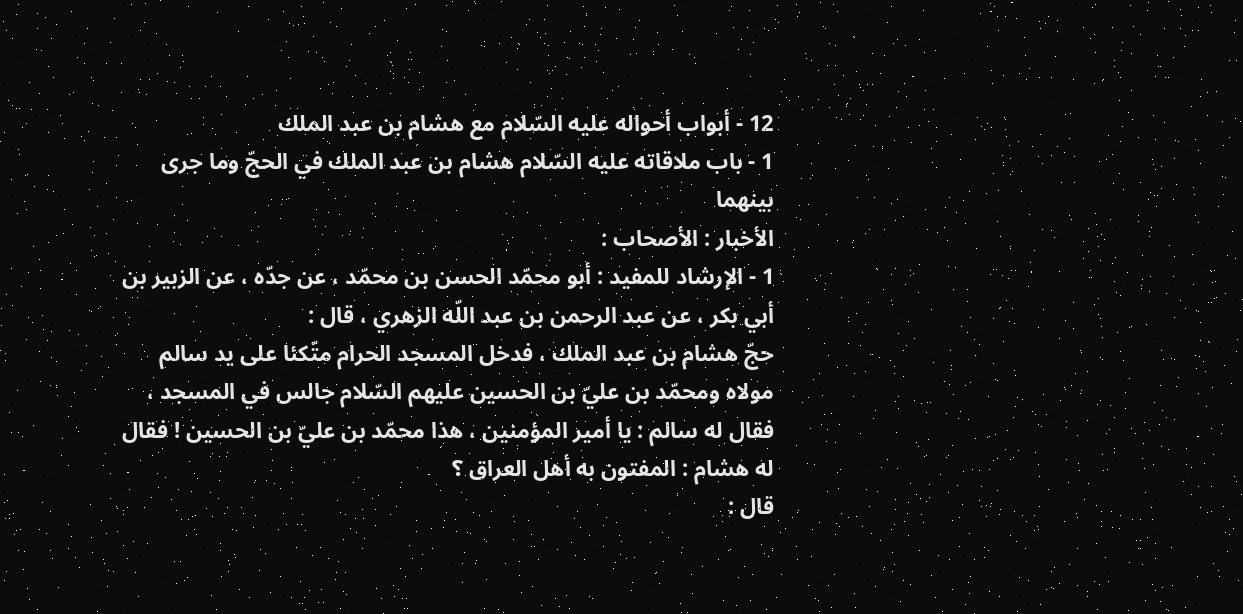12 - أبواب أحواله عليه السّلام مع هشام بن عبد الملك
1 - باب ملاقاته عليه السّلام هشام بن عبد الملك في الحجّ وما جرى بينهما
الأخبار : الأصحاب :
1 - الإرشاد للمفيد : أبو محمّد الحسن بن محمّد ، عن جدّه ، عن الزبير بن أبي بكر ، عن عبد الرحمن بن عبد اللّه الزهري ، قال :
حجّ هشام بن عبد الملك ، فدخل المسجد الحرام متّكئا على يد سالم مولاه ومحمّد بن عليّ بن الحسين عليهم السّلام جالس في المسجد ، فقال له سالم : يا أمير المؤمنين ، هذا محمّد بن عليّ بن الحسين ! فقال له هشام : المفتون به أهل العراق ؟
قال :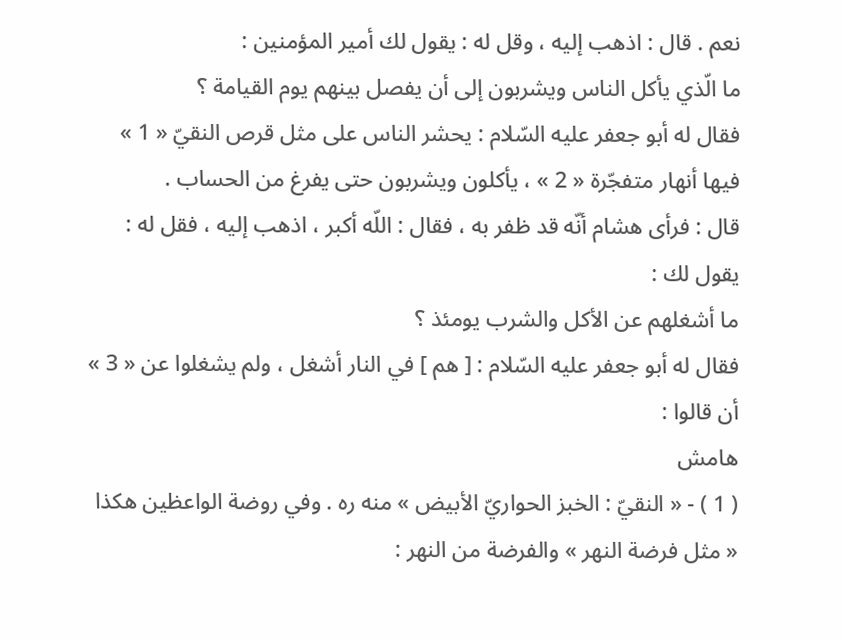نعم . قال : اذهب إليه ، وقل له : يقول لك أمير المؤمنين :
ما الّذي يأكل الناس ويشربون إلى أن يفصل بينهم يوم القيامة ؟
فقال له أبو جعفر عليه السّلام : يحشر الناس على مثل قرص النقيّ « 1 » فيها أنهار متفجّرة « 2 » ، يأكلون ويشربون حتى يفرغ من الحساب .
قال : فرأى هشام أنّه قد ظفر به ، فقال : اللّه أكبر ، اذهب إليه ، فقل له : يقول لك :
ما أشغلهم عن الأكل والشرب يومئذ ؟
فقال له أبو جعفر عليه السّلام : [ هم ] في النار أشغل ، ولم يشغلوا عن « 3 » أن قالوا :
هامش
( 1 ) - « النقيّ : الخبز الحواريّ الأبيض » منه ره . وفي روضة الواعظين هكذا « مثل فرضة النهر » والفرضة من النهر :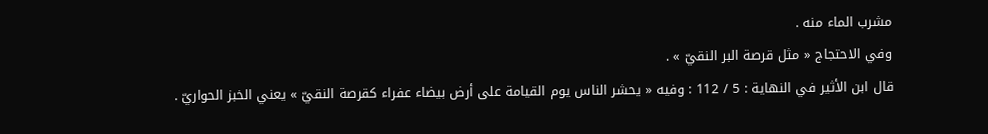مشرب الماء منه .
وفي الاحتجاج « مثل قرصة البر النقيّ » .
قال ابن الأثير في النهاية : 5 / 112 : وفيه « يحشر الناس يوم القيامة على أرض بيضاء عفراء كقرصة النقيّ » يعني الخبز الحواريّ .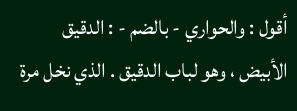أقول : والحواري - بالضم - : الدقيق الأبيض ، وهو لباب الدقيق . الذي نخل مرة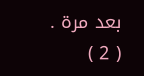بعد مرة .
( 2 )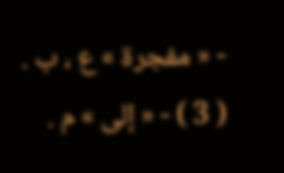- « مفجرة » ع ، ب .
( 3 ) - « إلى » م .